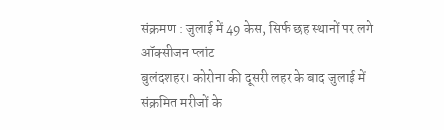संक्रमण : जुलाई में 49 केस, सिर्फ छह स्थानों पर लगे ऑक्सीजन प्लांट
बुलंदशहर। कोरोना की दूसरी लहर के बाद जुलाई में संक्रमित मरीजों के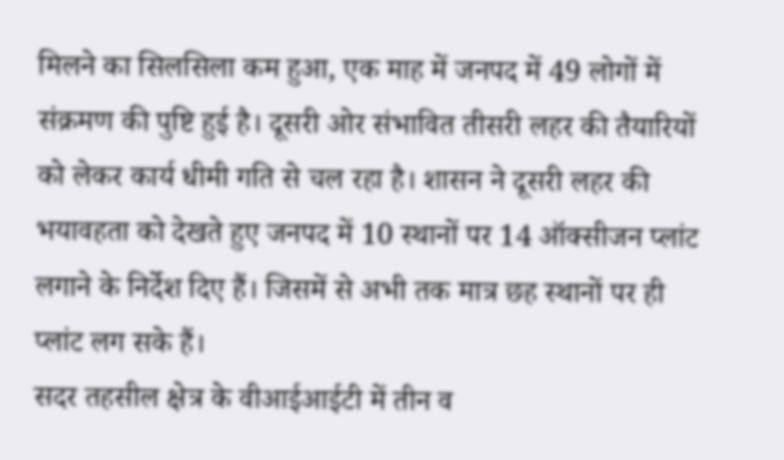मिलने का सिलसिला कम हुआ, एक माह में जनपद में 49 लोगों में संक्रमण की पुष्टि हुई है। दूसरी ओर संभावित तीसरी लहर की तैयारियों को लेकर कार्य धीमी गति से चल रहा है। शासन ने दूसरी लहर की भयावहता को देखते हुए जनपद में 10 स्थानों पर 14 ऑक्सीजन प्लांट लगाने के निर्देश दिए हैं। जिसमें से अभी तक मात्र छह स्थानों पर ही प्लांट लग सके हैं।
सदर तहसील क्षेत्र के वीआईआईटी में तीन व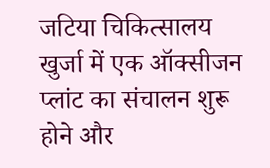जटिया चिकित्सालय खुर्जा में एक ऑक्सीजन प्लांट का संचालन शुरू होने और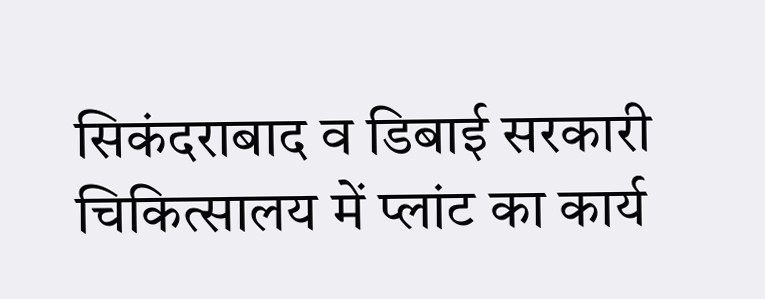सिकंदराबाद व डिबाई सरकारी चिकित्सालय में प्लांट का कार्य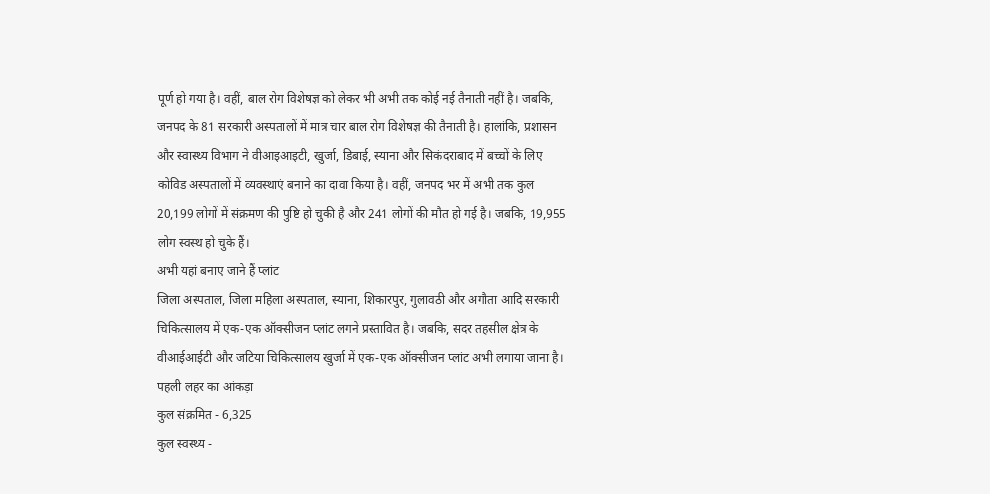पूर्ण हो गया है। वहीं, बाल रोग विशेषज्ञ को लेकर भी अभी तक कोई नई तैनाती नहीं है। जबकि, जनपद के 81 सरकारी अस्पतालों में मात्र चार बाल रोग विशेषज्ञ की तैनाती है। हालांकि, प्रशासन और स्वास्थ्य विभाग ने वीआइआइटी, खुर्जा, डिबाई, स्याना और सिकंदराबाद में बच्चों के लिए कोविड अस्पतालों में व्यवस्थाएं बनाने का दावा किया है। वहीं, जनपद भर में अभी तक कुल 20,199 लोगों में संक्रमण की पुष्टि हो चुकी है और 241 लोगों की मौत हो गई है। जबकि, 19,955 लोग स्वस्थ हो चुके हैं।
अभी यहां बनाए जाने हैं प्लांट
जिला अस्पताल, जिला महिला अस्पताल, स्याना, शिकारपुर, गुलावठी और अगौता आदि सरकारी चिकित्सालय में एक-एक ऑक्सीजन प्लांट लगने प्रस्तावित है। जबकि, सदर तहसील क्षेत्र के वीआईआईटी और जटिया चिकित्सालय खुर्जा में एक-एक ऑक्सीजन प्लांट अभी लगाया जाना है।
पहली लहर का आंकड़ा
कुल संक्रमित - 6,325
कुल स्वस्थ्य -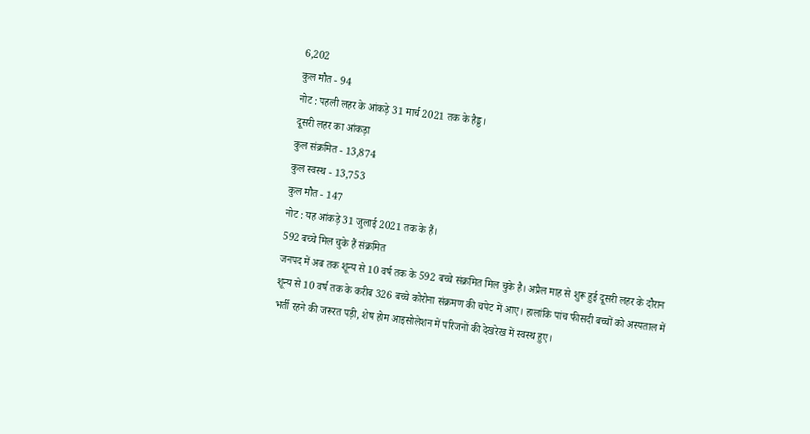6,202
कुल मौत - 94
नोट : पहली लहर के आंकड़े 31 मार्च 2021 तक के हैड्ड।
दूसरी लहर का आंकड़ा
कुल संक्रमित - 13,874
कुल स्वस्थ - 13,753
कुल मौत - 147
नोट : यह आंकड़े 31 जुलाई 2021 तक के हैं।
592 बच्चे मिल चुके हैं संक्रमित
जनपद में अब तक शून्य से 10 वर्ष तक के 592 बच्चे संक्रमित मिल चुके है। अप्रैल माह से शुरू हुई दूसरी लहर के दौरान शून्य से 10 वर्ष तक के करीब 326 बच्चे कोरोना संक्रमण की चपेट में आए। हालांकि पांच फीसदी बच्चों को अस्पताल में भर्ती रहने की जरूरत पड़ी, शेष होम आइसोलेशन में परिजनों की देखरेख में स्वस्थ हुए।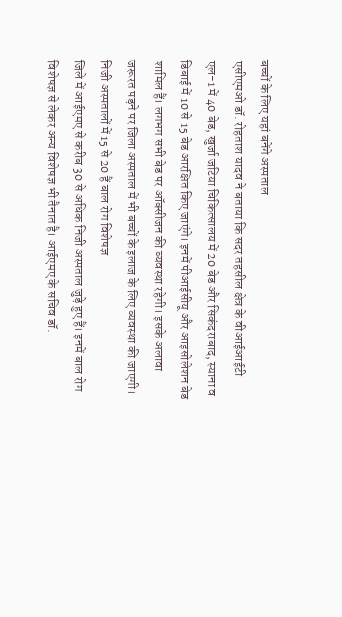बच्चों के लिए यहां बनेंगे अस्पताल
एसीएमओ डॉ. रोहताश यादव ने बताया कि सदर तहसील क्षेत्र के वीआईआईटी एल-1 में 40 बेड, खुर्जा जटिया चिकित्सालय में 20 बेड और सिकंदराबाद, स्याना व डिबाई में 10 से 15 बेड आरक्षित किए जाएंगे। इनमें पीआईसीयू और आइसोलेशन बेड शामिल हैं। लगभग सभी बेड पर ऑक्सीजन की व्यवस्था रहेगी। इसके अलावा जरूरत पड़ने पर जिला अस्पताल में भी बच्चों के इलाज के लिए व्यवस्था की जाएगी।
निजी अस्पतालों में 15 से 20 हैं बाल रोग विशेषज्ञ
जिले में आईएमए से करीब 30 से अधिक निजी अस्पताल जुड़े हुए हैं। इनमें बाल रोग विशेषज्ञ से लेकर अन्य विशेषज्ञ भी तैनात है। आईएमए के सचिव डॉ.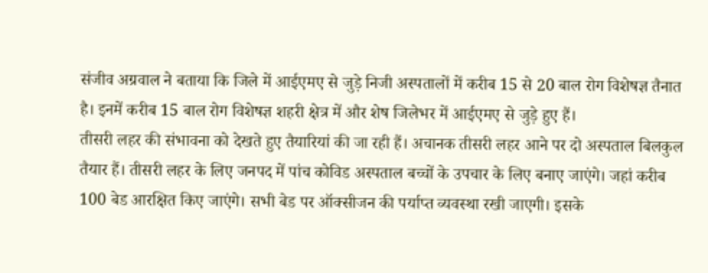संजीव अग्रवाल ने बताया कि जिले में आईएमए से जुड़े निजी अस्पतालों में करीब 15 से 20 बाल रोग विशेषज्ञ तैनात है। इनमें करीब 15 बाल रोग विशेषज्ञ शहरी क्षेत्र में और शेष जिलेभर में आईएमए से जुड़े हुए हैं।
तीसरी लहर की संभावना को देखते हुए तैयारियां की जा रही हैं। अचानक तीसरी लहर आने पर दो अस्पताल बिलकुल तैयार हैं। तीसरी लहर के लिए जनपद में पांच कोविड अस्पताल बच्चों के उपचार के लिए बनाए जाएंगे। जहां करीब 100 बेड आरक्षित किए जाएंगे। सभी बेड पर ऑक्सीजन की पर्याप्त व्यवस्था रखी जाएगी। इसके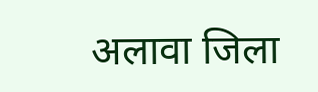अलावा जिला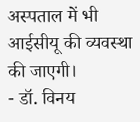अस्पताल में भी आईसीयू की व्यवस्था की जाएगी।
- डॉ. विनय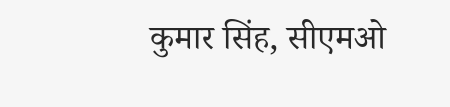कुमार सिंह, सीएमओ